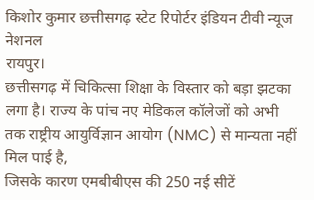किशोर कुमार छत्तीसगढ़ स्टेट रिपोर्टर इंडियन टीवी न्यूज नेशनल
रायपुर।
छत्तीसगढ़ में चिकित्सा शिक्षा के विस्तार को बड़ा झटका लगा है। राज्य के पांच नए मेडिकल कॉलेजों को अभी तक राष्ट्रीय आयुर्विज्ञान आयोग (NMC) से मान्यता नहीं मिल पाई है,
जिसके कारण एमबीबीएस की 250 नई सीटें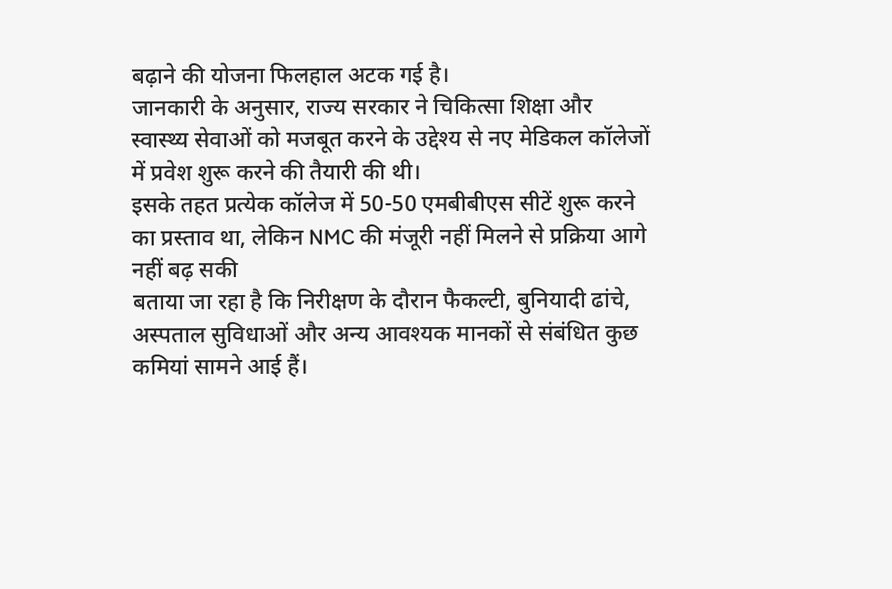बढ़ाने की योजना फिलहाल अटक गई है।
जानकारी के अनुसार, राज्य सरकार ने चिकित्सा शिक्षा और स्वास्थ्य सेवाओं को मजबूत करने के उद्देश्य से नए मेडिकल कॉलेजों में प्रवेश शुरू करने की तैयारी की थी।
इसके तहत प्रत्येक कॉलेज में 50-50 एमबीबीएस सीटें शुरू करने का प्रस्ताव था, लेकिन NMC की मंजूरी नहीं मिलने से प्रक्रिया आगे नहीं बढ़ सकी
बताया जा रहा है कि निरीक्षण के दौरान फैकल्टी, बुनियादी ढांचे, अस्पताल सुविधाओं और अन्य आवश्यक मानकों से संबंधित कुछ कमियां सामने आई हैं।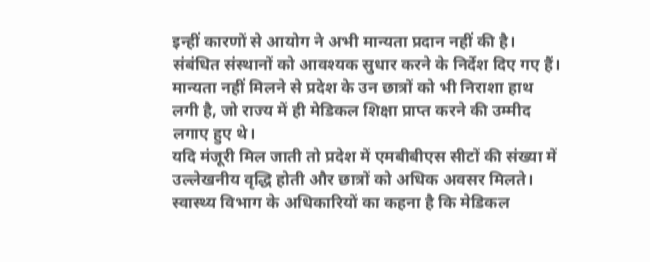इन्हीं कारणों से आयोग ने अभी मान्यता प्रदान नहीं की है। संबंधित संस्थानों को आवश्यक सुधार करने के निर्देश दिए गए हैं।
मान्यता नहीं मिलने से प्रदेश के उन छात्रों को भी निराशा हाथ लगी है, जो राज्य में ही मेडिकल शिक्षा प्राप्त करने की उम्मीद लगाए हुए थे।
यदि मंजूरी मिल जाती तो प्रदेश में एमबीबीएस सीटों की संख्या में उल्लेखनीय वृद्धि होती और छात्रों को अधिक अवसर मिलते।
स्वास्थ्य विभाग के अधिकारियों का कहना है कि मेडिकल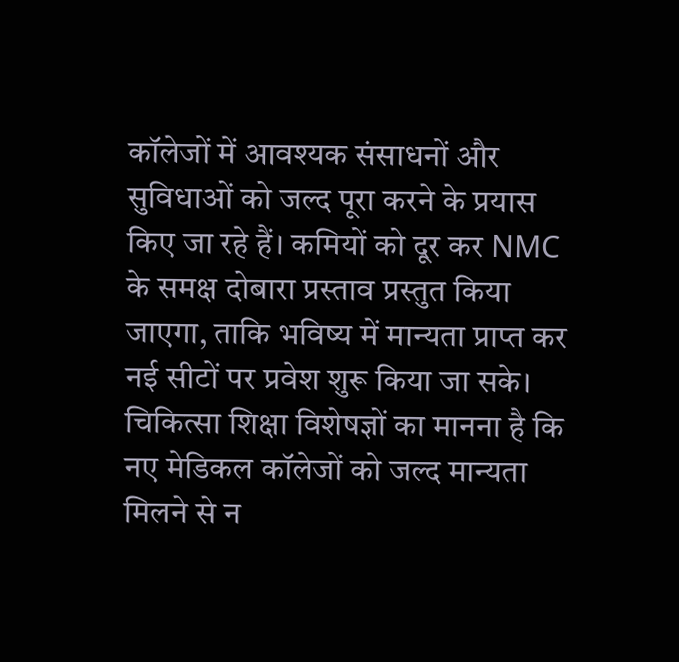कॉलेजों में आवश्यक संसाधनों और सुविधाओं को जल्द पूरा करने के प्रयास किए जा रहे हैं। कमियों को दूर कर NMC के समक्ष दोबारा प्रस्ताव प्रस्तुत किया जाएगा, ताकि भविष्य में मान्यता प्राप्त कर नई सीटों पर प्रवेश शुरू किया जा सके।
चिकित्सा शिक्षा विशेषज्ञों का मानना है कि नए मेडिकल कॉलेजों को जल्द मान्यता मिलने से न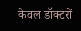केवल डॉक्टरों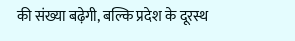की संख्या बढ़ेगी, बल्कि प्रदेश के दूरस्थ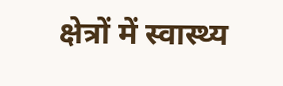क्षेत्रों में स्वास्थ्य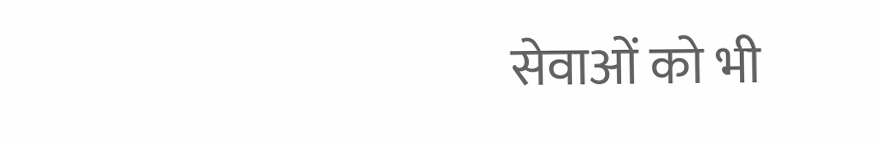सेवाओं को भी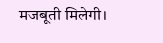मजबूती मिलेगी।